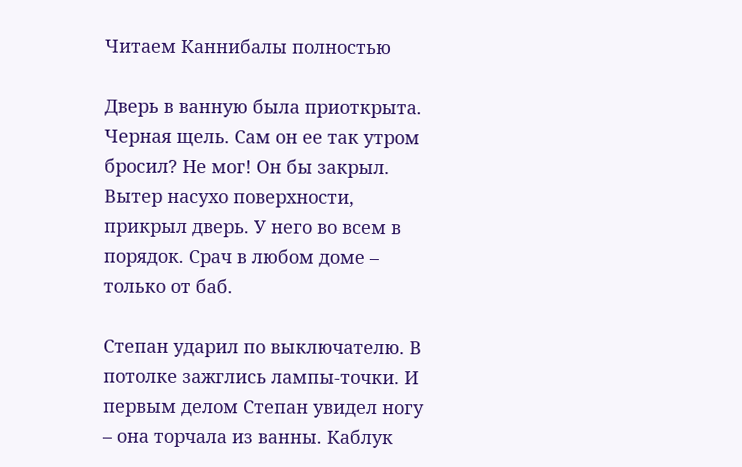Читаем Каннибалы полностью

Дверь в ванную была приоткрыта. Черная щель. Сам он ее так утром бросил? Не мог! Он бы закрыл. Вытер насухо поверхности, прикрыл дверь. У него во всем в порядок. Срач в любом доме – только от баб.

Степан ударил по выключателю. В потолке зажглись лампы-точки. И первым делом Степан увидел ногу – она торчала из ванны. Каблук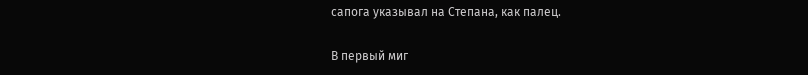сапога указывал на Степана, как палец.

В первый миг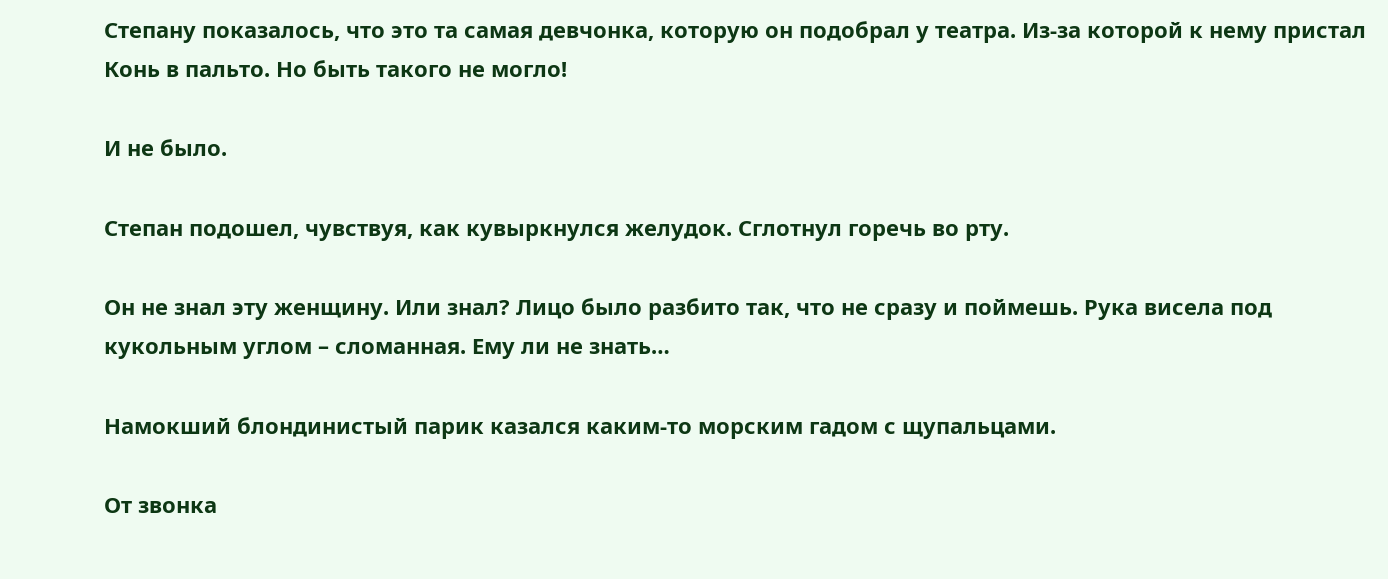Степану показалось, что это та самая девчонка, которую он подобрал у театра. Из-за которой к нему пристал Конь в пальто. Но быть такого не могло!

И не было.

Степан подошел, чувствуя, как кувыркнулся желудок. Сглотнул горечь во рту.

Он не знал эту женщину. Или знал? Лицо было разбито так, что не сразу и поймешь. Рука висела под кукольным углом – сломанная. Ему ли не знать…

Намокший блондинистый парик казался каким-то морским гадом с щупальцами.

От звонка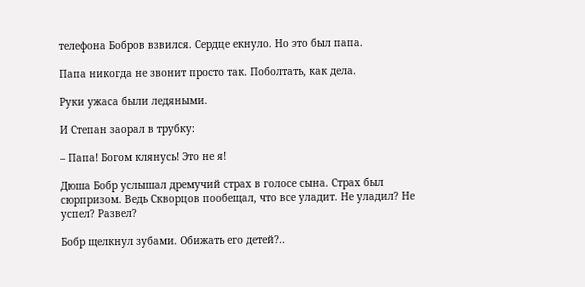телефона Бобров взвился. Сердце екнуло. Но это был папа.

Папа никогда не звонит просто так. Поболтать, как дела.

Руки ужаса были ледяными.

И Степан заорал в трубку:

– Папа! Богом клянусь! Это не я!

Дюша Бобр услышал дремучий страх в голосе сына. Страх был сюрпризом. Ведь Скворцов пообещал, что все уладит. Не уладил? Не успел? Развел?

Бобр щелкнул зубами. Обижать его детей?..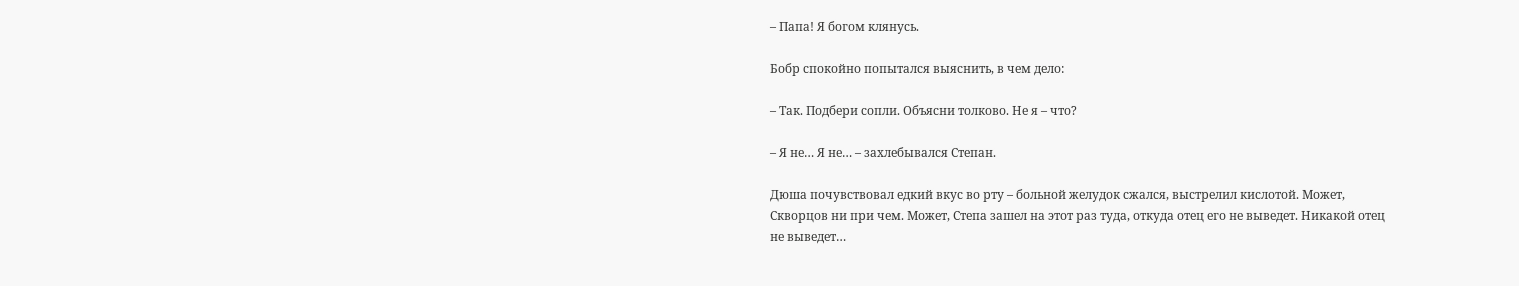– Папа! Я богом клянусь.

Бобр спокойно попытался выяснить, в чем дело:

– Так. Подбери сопли. Объясни толково. Не я – что?

– Я не… Я не… – захлебывался Степан.

Дюша почувствовал едкий вкус во рту – больной желудок сжался, выстрелил кислотой. Может, Скворцов ни при чем. Может, Степа зашел на этот раз туда, откуда отец его не выведет. Никакой отец не выведет…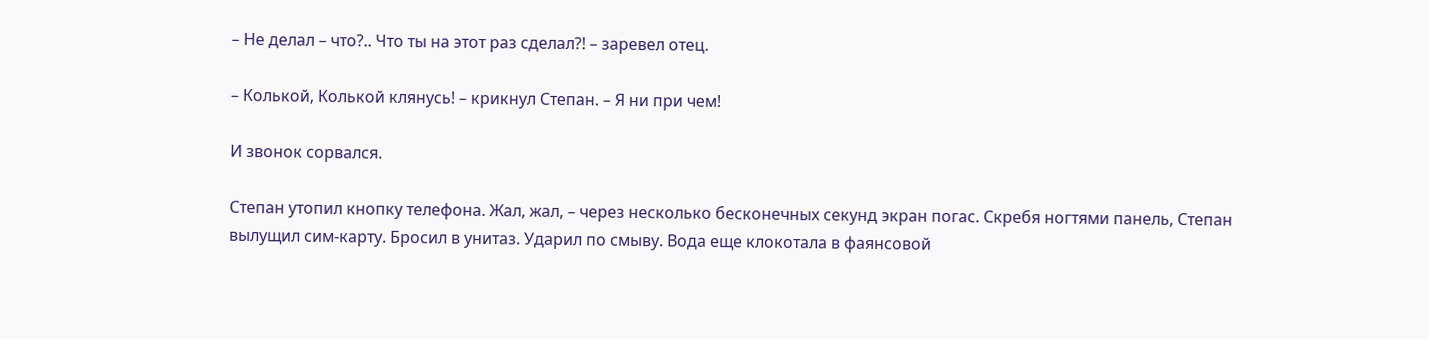– Не делал – что?.. Что ты на этот раз сделал?! – заревел отец.

– Колькой, Колькой клянусь! – крикнул Степан. – Я ни при чем!

И звонок сорвался.

Степан утопил кнопку телефона. Жал, жал, – через несколько бесконечных секунд экран погас. Скребя ногтями панель, Степан вылущил сим-карту. Бросил в унитаз. Ударил по смыву. Вода еще клокотала в фаянсовой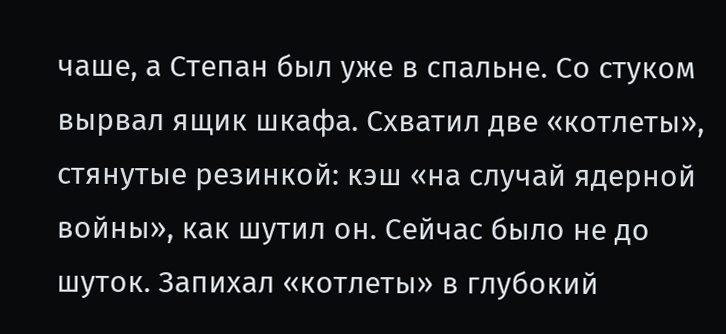чаше, а Степан был уже в спальне. Со стуком вырвал ящик шкафа. Схватил две «котлеты», стянутые резинкой: кэш «на случай ядерной войны», как шутил он. Сейчас было не до шуток. Запихал «котлеты» в глубокий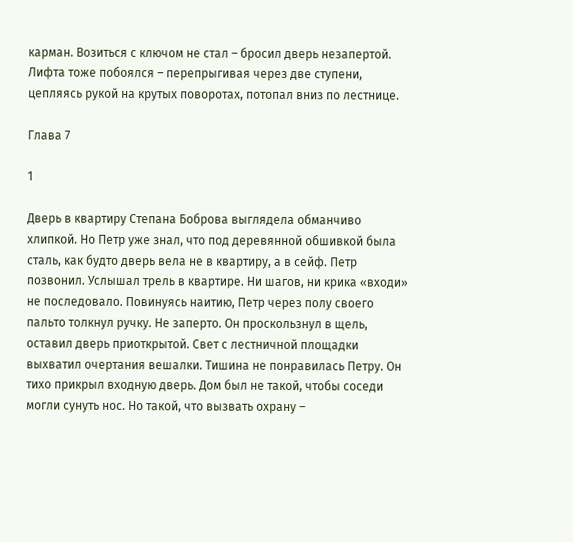карман. Возиться с ключом не стал – бросил дверь незапертой. Лифта тоже побоялся – перепрыгивая через две ступени, цепляясь рукой на крутых поворотах, потопал вниз по лестнице.

Глава 7

1

Дверь в квартиру Степана Боброва выглядела обманчиво хлипкой. Но Петр уже знал, что под деревянной обшивкой была сталь, как будто дверь вела не в квартиру, а в сейф. Петр позвонил. Услышал трель в квартире. Ни шагов, ни крика «входи» не последовало. Повинуясь наитию, Петр через полу своего пальто толкнул ручку. Не заперто. Он проскользнул в щель, оставил дверь приоткрытой. Свет с лестничной площадки выхватил очертания вешалки. Тишина не понравилась Петру. Он тихо прикрыл входную дверь. Дом был не такой, чтобы соседи могли сунуть нос. Но такой, что вызвать охрану –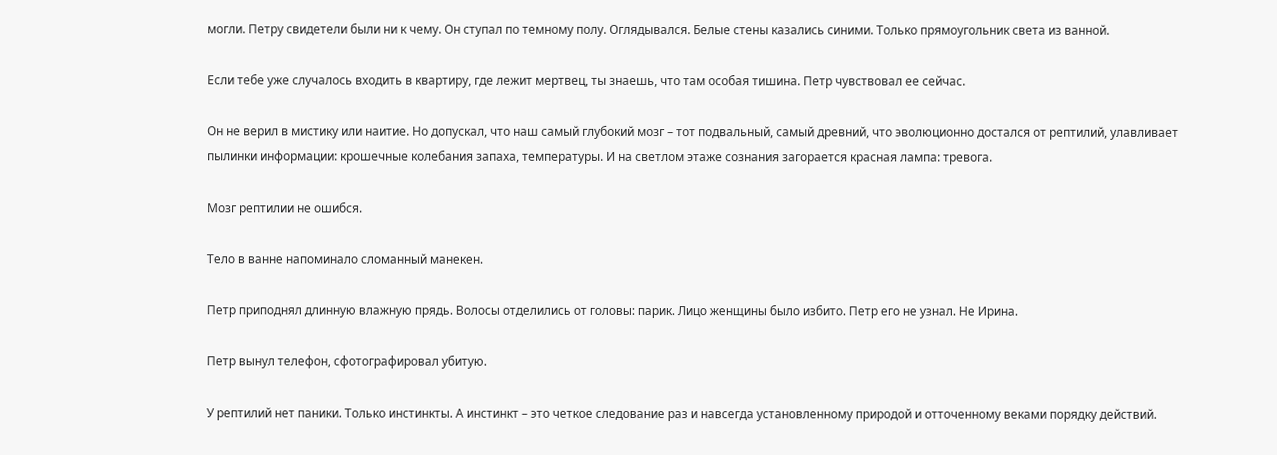могли. Петру свидетели были ни к чему. Он ступал по темному полу. Оглядывался. Белые стены казались синими. Только прямоугольник света из ванной.

Если тебе уже случалось входить в квартиру, где лежит мертвец, ты знаешь, что там особая тишина. Петр чувствовал ее сейчас.

Он не верил в мистику или наитие. Но допускал, что наш самый глубокий мозг – тот подвальный, самый древний, что эволюционно достался от рептилий, улавливает пылинки информации: крошечные колебания запаха, температуры. И на светлом этаже сознания загорается красная лампа: тревога.

Мозг рептилии не ошибся.

Тело в ванне напоминало сломанный манекен.

Петр приподнял длинную влажную прядь. Волосы отделились от головы: парик. Лицо женщины было избито. Петр его не узнал. Не Ирина.

Петр вынул телефон, сфотографировал убитую.

У рептилий нет паники. Только инстинкты. А инстинкт – это четкое следование раз и навсегда установленному природой и отточенному веками порядку действий.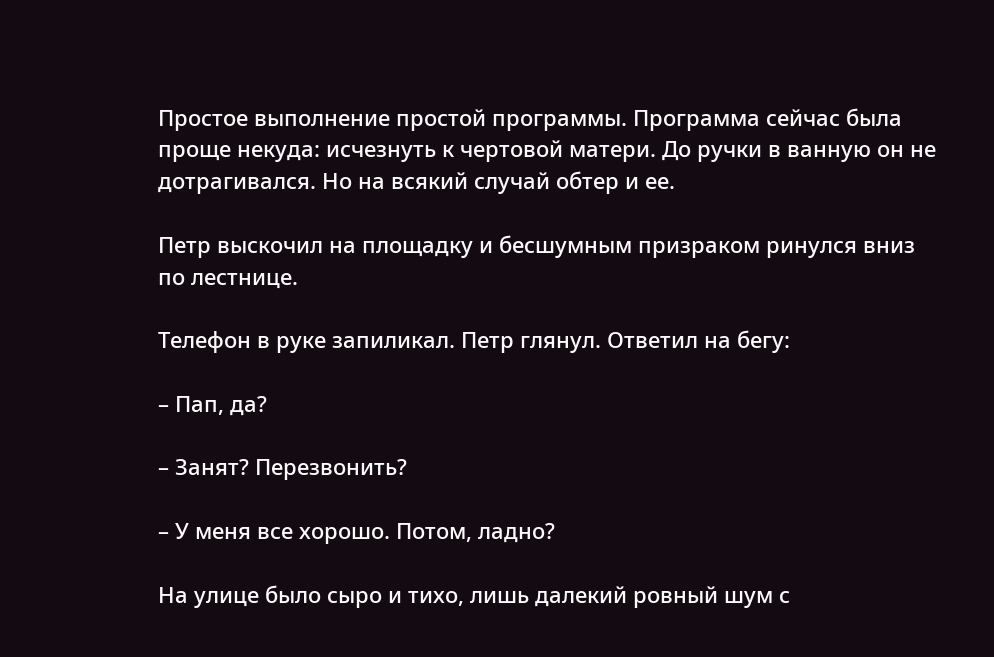Простое выполнение простой программы. Программа сейчас была проще некуда: исчезнуть к чертовой матери. До ручки в ванную он не дотрагивался. Но на всякий случай обтер и ее.

Петр выскочил на площадку и бесшумным призраком ринулся вниз по лестнице.

Телефон в руке запиликал. Петр глянул. Ответил на бегу:

– Пап, да?

– Занят? Перезвонить?

– У меня все хорошо. Потом, ладно?

На улице было сыро и тихо, лишь далекий ровный шум с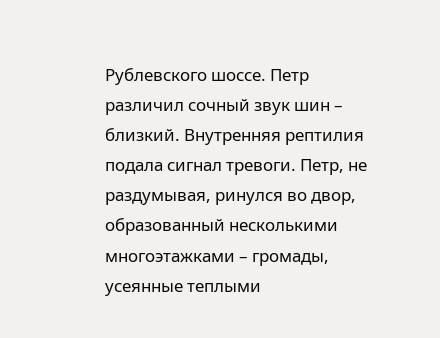Рублевского шоссе. Петр различил сочный звук шин – близкий. Внутренняя рептилия подала сигнал тревоги. Петр, не раздумывая, ринулся во двор, образованный несколькими многоэтажками – громады, усеянные теплыми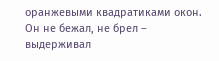оранжевыми квадратиками окон. Он не бежал, не брел – выдерживал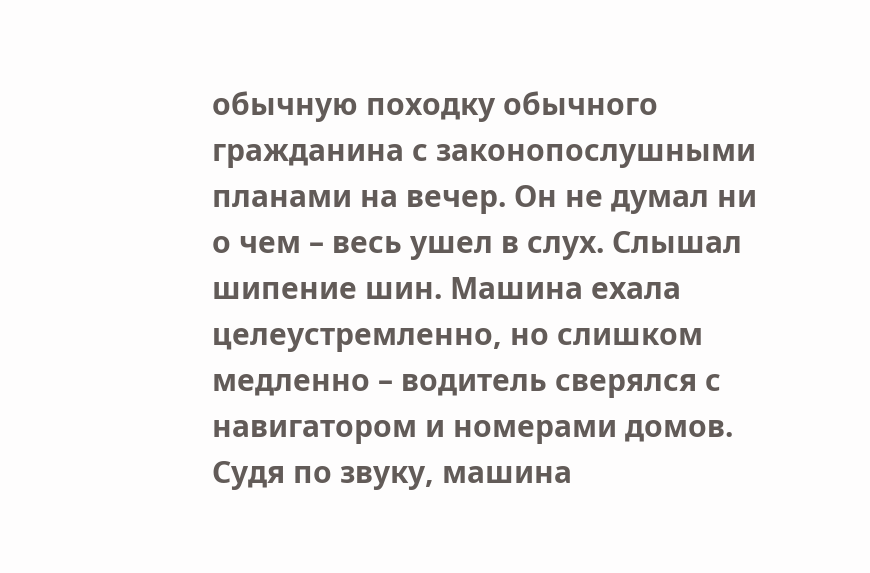обычную походку обычного гражданина с законопослушными планами на вечер. Он не думал ни о чем – весь ушел в слух. Слышал шипение шин. Машина ехала целеустремленно, но слишком медленно – водитель сверялся с навигатором и номерами домов. Судя по звуку, машина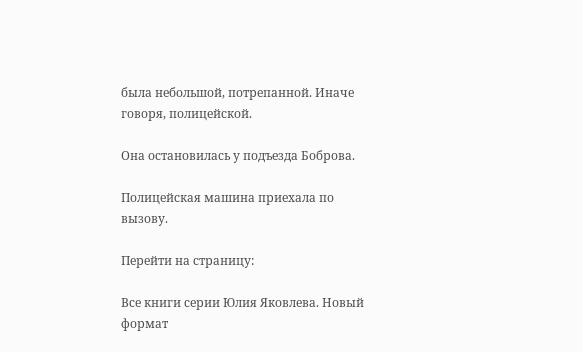была небольшой, потрепанной. Иначе говоря, полицейской.

Она остановилась у подъезда Боброва.

Полицейская машина приехала по вызову.

Перейти на страницу:

Все книги серии Юлия Яковлева. Новый формат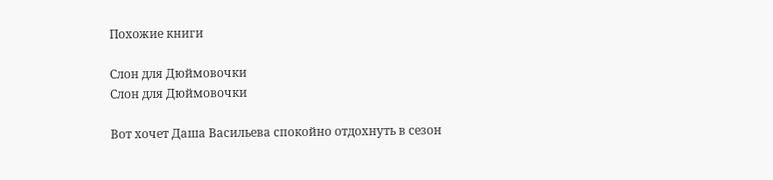Похожие книги

Слон для Дюймовочки
Слон для Дюймовочки

Вот хочет Даша Васильева спокойно отдохнуть в сезон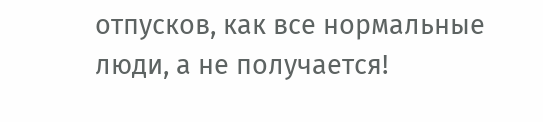отпусков, как все нормальные люди, а не получается!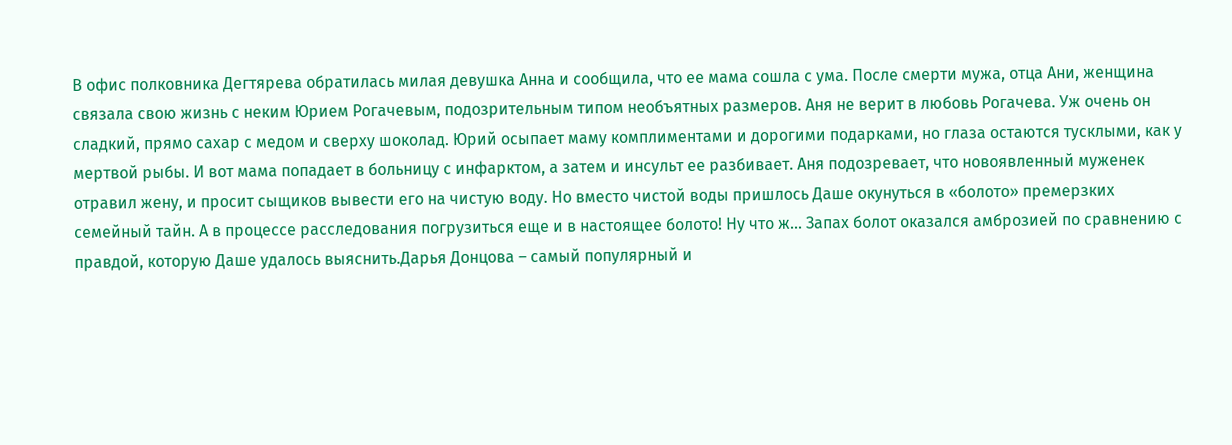В офис полковника Дегтярева обратилась милая девушка Анна и сообщила, что ее мама сошла с ума. После смерти мужа, отца Ани, женщина связала свою жизнь с неким Юрием Рогачевым, подозрительным типом необъятных размеров. Аня не верит в любовь Рогачева. Уж очень он сладкий, прямо сахар с медом и сверху шоколад. Юрий осыпает маму комплиментами и дорогими подарками, но глаза остаются тусклыми, как у мертвой рыбы. И вот мама попадает в больницу с инфарктом, а затем и инсульт ее разбивает. Аня подозревает, что новоявленный муженек отравил жену, и просит сыщиков вывести его на чистую воду. Но вместо чистой воды пришлось Даше окунуться в «болото» премерзких семейный тайн. А в процессе расследования погрузиться еще и в настоящее болото! Ну что ж… Запах болот оказался амброзией по сравнению с правдой, которую Даше удалось выяснить.Дарья Донцова – самый популярный и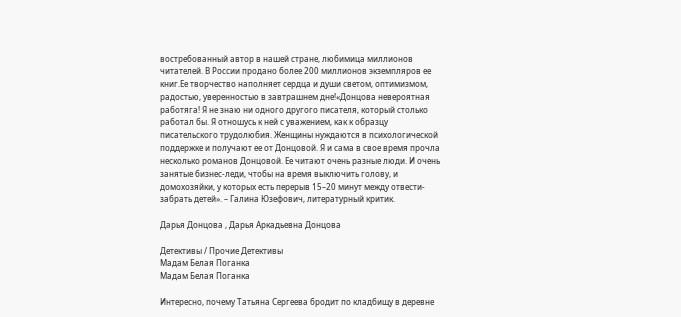востребованный автор в нашей стране, любимица миллионов читателей. В России продано более 200 миллионов экземпляров ее книг.Ее творчество наполняет сердца и души светом, оптимизмом, радостью, уверенностью в завтрашнем дне!«Донцова невероятная работяга! Я не знаю ни одного другого писателя, который столько работал бы. Я отношусь к ней с уважением, как к образцу писательского трудолюбия. Женщины нуждаются в психологической поддержке и получают ее от Донцовой. Я и сама в свое время прочла несколько романов Донцовой. Ее читают очень разные люди. И очень занятые бизнес-леди, чтобы на время выключить голову, и домохозяйки, у которых есть перерыв 15–20 минут между отвести-забрать детей». – Галина Юзефович, литературный критик.

Дарья Донцова , Дарья Аркадьевна Донцова

Детективы / Прочие Детективы
Мадам Белая Поганка
Мадам Белая Поганка

Интересно, почему Татьяна Сергеева бродит по кладбищу в деревне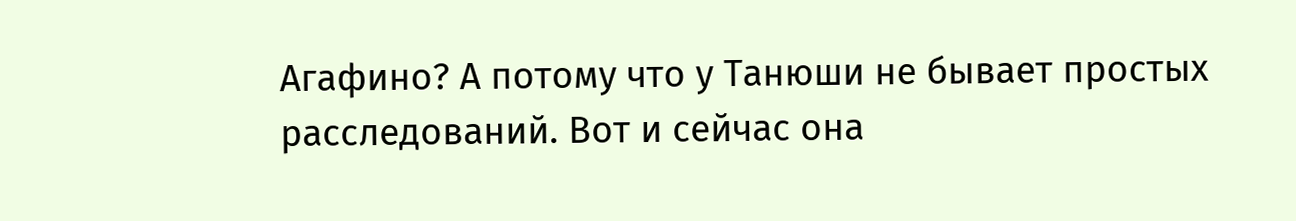Агафино? А потому что у Танюши не бывает простых расследований. Вот и сейчас она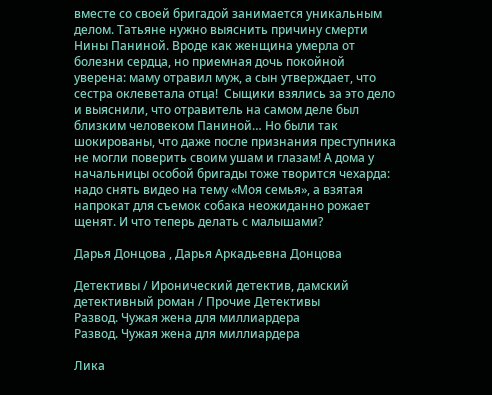вместе со своей бригадой занимается уникальным делом. Татьяне нужно выяснить причину смерти Нины Паниной. Вроде как женщина умерла от болезни сердца, но приемная дочь покойной уверена: маму отравил муж, а сын утверждает, что сестра оклеветала отца!  Сыщики взялись за это дело и выяснили, что отравитель на самом деле был близким человеком Паниной… Но были так шокированы, что даже после признания преступника не могли поверить своим ушам и глазам! А дома у начальницы особой бригады тоже творится чехарда: надо снять видео на тему «Моя семья», а взятая напрокат для съемок собака неожиданно рожает щенят. И что теперь делать с малышами?

Дарья Донцова , Дарья Аркадьевна Донцова

Детективы / Иронический детектив, дамский детективный роман / Прочие Детективы
Развод. Чужая жена для миллиардера
Развод. Чужая жена для миллиардера

Лика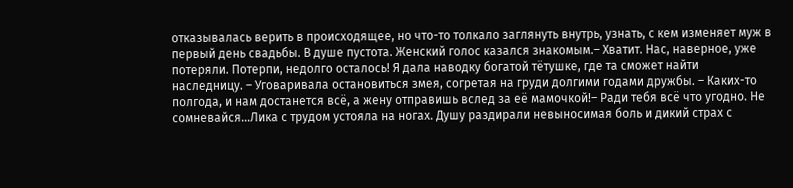отказывалась верить в происходящее, но что-то толкало заглянуть внутрь, узнать, с кем изменяет муж в первый день свадьбы. В душе пустота. Женский голос казался знакомым.– Хватит. Нас, наверное, уже потеряли. Потерпи, недолго осталось! Я дала наводку богатой тётушке, где та сможет найти наследницу. – Уговаривала остановиться змея, согретая на груди долгими годами дружбы. – Каких-то полгода, и нам достанется всё, а жену отправишь вслед за её мамочкой!– Ради тебя всё что угодно. Не сомневайся…Лика с трудом устояла на ногах. Душу раздирали невыносимая боль и дикий страх с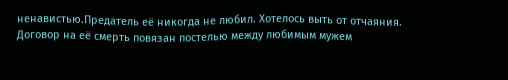ненавистью.Предатель её никогда не любил. Хотелось выть от отчаяния. Договор на её смерть повязан постелью между любимым мужем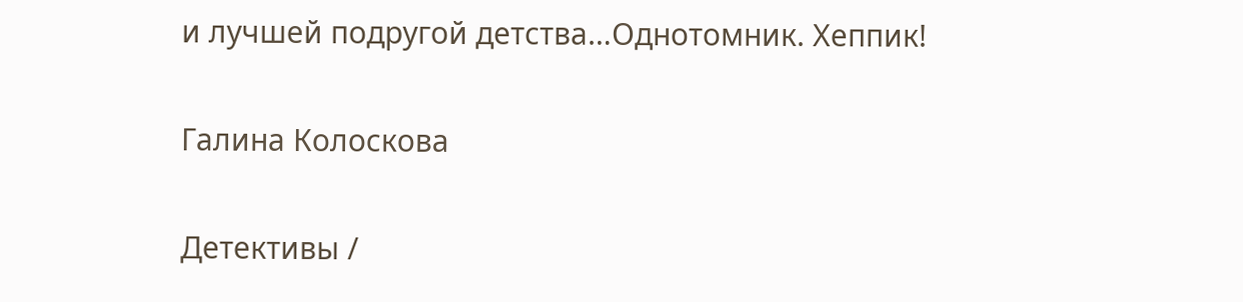и лучшей подругой детства…Однотомник. Хеппик!

Галина Колоскова

Детективы /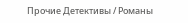Прочие Детективы / Романы